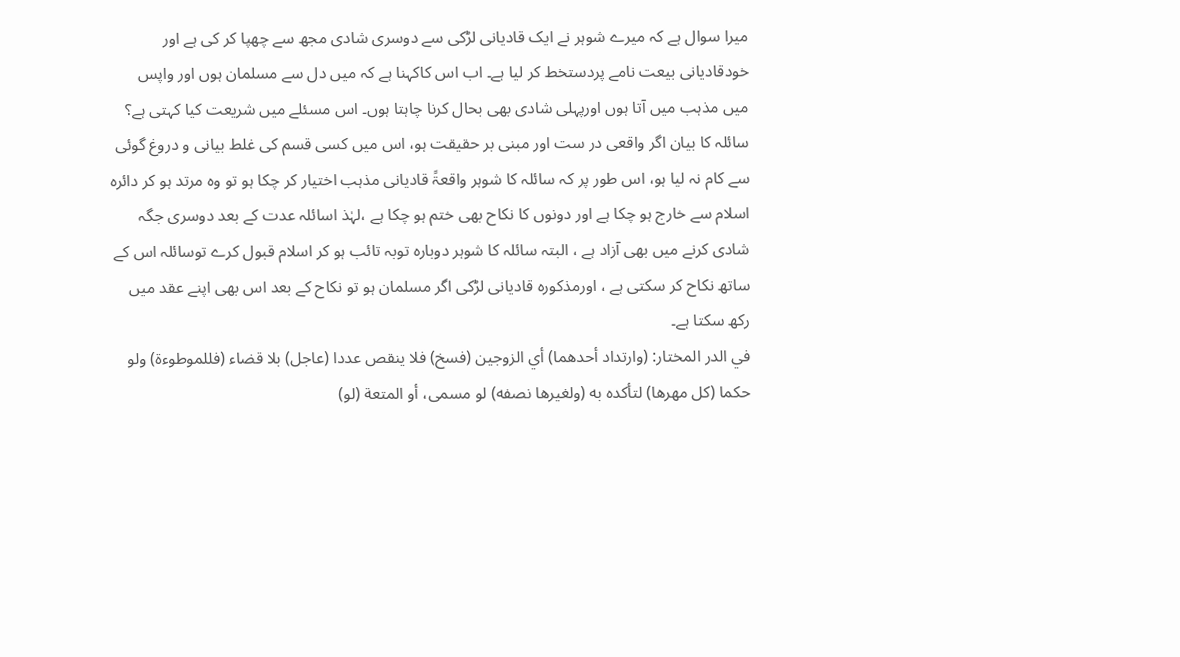میرا سوال ہے کہ میرے شوہر نے ایک قادیانی لڑکی سے دوسری شادی مجھ سے چھپا کر کی ہے اور خودقادیانی بیعت نامے پردستخط کر لیا ہے۔ اب اس کاکہنا ہے کہ میں دل سے مسلمان ہوں اور واپس میں مذہب میں آتا ہوں اورپہلی شادی بھی بحال کرنا چاہتا ہوں۔ اس مسئلے میں شریعت کیا کہتی ہے؟
سائلہ کا بیان اگر واقعی در ست اور مبنی بر حقیقت ہو، اس میں کسی قسم کی غلط بیانی و دروغ گوئی سے کام نہ لیا ہو، اس طور پر کہ سائلہ کا شوہر واقعۃً قادیانی مذہب اختیار کر چکا ہو تو وہ مرتد ہو کر دائرہ اسلام سے خارج ہو چکا ہے اور دونوں کا نکاح بھی ختم ہو چکا ہے ،لہٰذ اسائلہ عدت کے بعد دوسری جگہ شادی کرنے میں بھی آزاد ہے ، البتہ سائلہ کا شوہر دوبارہ توبہ تائب ہو کر اسلام قبول کرے توسائلہ اس کے ساتھ نکاح کر سکتی ہے ، اورمذکورہ قادیانی لڑکی اگر مسلمان ہو تو نکاح کے بعد اس بھی اپنے عقد میں رکھ سکتا ہے۔
في الدر المختار: (وارتداد أحدهما) أي الزوجين (فسخ) فلا ينقص عددا (عاجل) بلا قضاء (فللموطوءة) ولو حكما (كل مهرها) لتأكده به (ولغيرها نصفه) لو مسمى، أو المتعة (لو)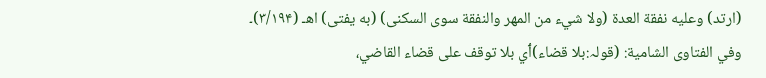(ارتد) وعليه نفقة العدة (ولا شيء من المهر والنفقة سوى السكنى) (به يفتى) اھـ (۳/۱۹۴)۔
وفي الفتاوی الشامية: (قولہ:بلا قضاء)ٲي بلا توقف علی قضاء القاضي،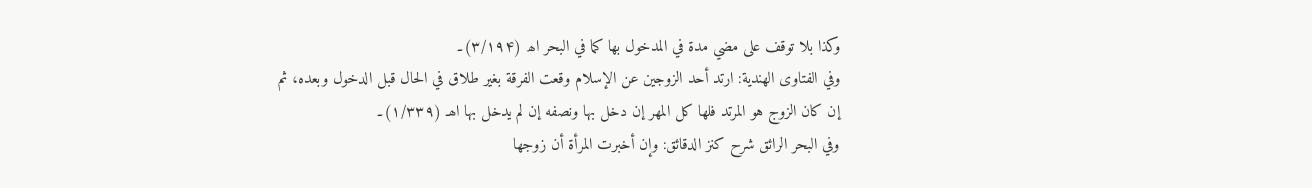وکذا بلا توقف علی مضي مدۃ في المدخول بھا کما في البحر اھ (۳/۱۹۴)۔
وفي الفتاوی الھندية: ارتد أحد الزوجين عن الإسلام وقعت الفرقة بغير طلاق في الحال قبل الدخول وبعده، ثم إن كان الزوج هو المرتد فلها كل المهر إن دخل بها ونصفه إن لم يدخل بها اھـ (۱/۳۳۹)۔
وفي البحر الرائق شرح کنز الدقائق: وإن أخبرت المرأة أن زوجها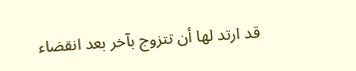قد ارتد لها أن تتزوج بآخر بعد انقضاء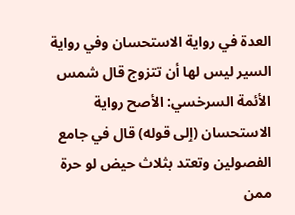العدة في رواية الاستحسان وفي رواية السير ليس لها أن تتزوج قال شمس الأئمة السرخسي: الأصح رواية الاستحسان (ٳلی قوله) قال في جامع الفصولين وتعتد بثلاث حيض لو حرة ممن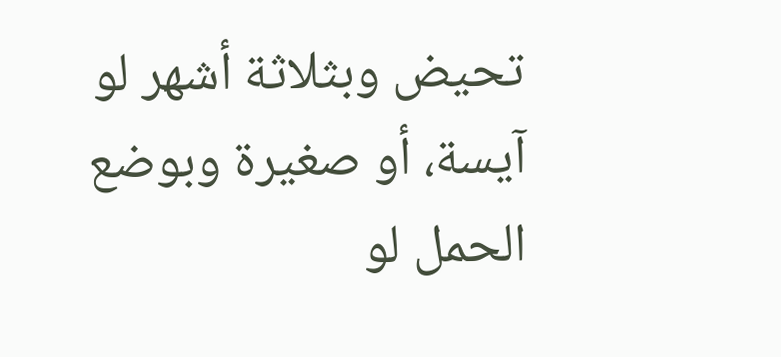تحيض وبثلاثة أشهر لو آيسة، أو صغيرة وبوضع الحمل لو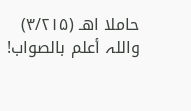حاملا اھـ (۳/۲۱۵) واللہ أعلم بالصواب!